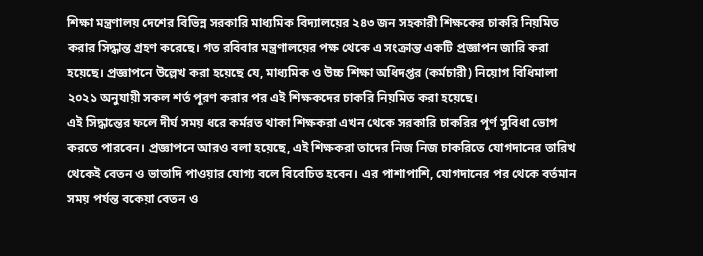শিক্ষা মন্ত্রণালয় দেশের বিভিন্ন সরকারি মাধ্যমিক বিদ্যালয়ের ২৪৩ জন সহকারী শিক্ষকের চাকরি নিয়মিত করার সিদ্ধান্ত গ্রহণ করেছে। গত রবিবার মন্ত্রণালয়ের পক্ষ থেকে এ সংক্রান্ত একটি প্রজ্ঞাপন জারি করা হয়েছে। প্রজ্ঞাপনে উল্লেখ করা হয়েছে যে, মাধ্যমিক ও উচ্চ শিক্ষা অধিদপ্তর (কর্মচারী) নিয়োগ বিধিমালা ২০২১ অনুযায়ী সকল শর্ত পূরণ করার পর এই শিক্ষকদের চাকরি নিয়মিত করা হয়েছে।
এই সিদ্ধান্তের ফলে দীর্ঘ সময় ধরে কর্মরত থাকা শিক্ষকরা এখন থেকে সরকারি চাকরির পূর্ণ সুবিধা ভোগ করতে পারবেন। প্রজ্ঞাপনে আরও বলা হয়েছে, এই শিক্ষকরা তাদের নিজ নিজ চাকরিতে যোগদানের তারিখ থেকেই বেতন ও ভাতাদি পাওয়ার যোগ্য বলে বিবেচিত হবেন। এর পাশাপাশি, যোগদানের পর থেকে বর্তমান সময় পর্যন্ত বকেয়া বেতন ও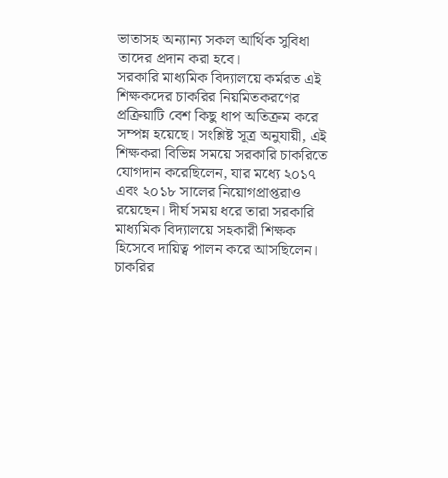ভাতাসহ অন্যান্য সকল আর্থিক সুবিধা তাদের প্রদান করা হবে।
সরকারি মাধ্যমিক বিদ্যালয়ে কর্মরত এই শিক্ষকদের চাকরির নিয়মিতকরণের প্রক্রিয়াটি বেশ কিছু ধাপ অতিক্রম করে সম্পন্ন হয়েছে। সংশ্লিষ্ট সূত্র অনুযায়ী, এই শিক্ষকরা বিভিন্ন সময়ে সরকারি চাকরিতে যোগদান করেছিলেন, যার মধ্যে ২০১৭ এবং ২০১৮ সালের নিয়োগপ্রাপ্তরাও রয়েছেন। দীর্ঘ সময় ধরে তারা সরকারি মাধ্যমিক বিদ্যালয়ে সহকারী শিক্ষক হিসেবে দায়িত্ব পালন করে আসছিলেন।
চাকরির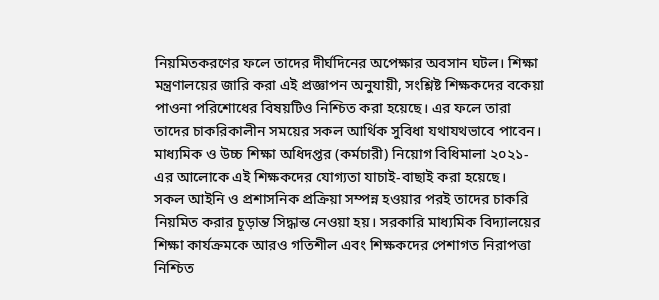নিয়মিতকরণের ফলে তাদের দীর্ঘদিনের অপেক্ষার অবসান ঘটল। শিক্ষা মন্ত্রণালয়ের জারি করা এই প্রজ্ঞাপন অনুযায়ী, সংশ্লিষ্ট শিক্ষকদের বকেয়া পাওনা পরিশোধের বিষয়টিও নিশ্চিত করা হয়েছে। এর ফলে তারা তাদের চাকরিকালীন সময়ের সকল আর্থিক সুবিধা যথাযথভাবে পাবেন। মাধ্যমিক ও উচ্চ শিক্ষা অধিদপ্তর (কর্মচারী) নিয়োগ বিধিমালা ২০২১-এর আলোকে এই শিক্ষকদের যোগ্যতা যাচাই-বাছাই করা হয়েছে।
সকল আইনি ও প্রশাসনিক প্রক্রিয়া সম্পন্ন হওয়ার পরই তাদের চাকরি নিয়মিত করার চূড়ান্ত সিদ্ধান্ত নেওয়া হয়। সরকারি মাধ্যমিক বিদ্যালয়ের শিক্ষা কার্যক্রমকে আরও গতিশীল এবং শিক্ষকদের পেশাগত নিরাপত্তা নিশ্চিত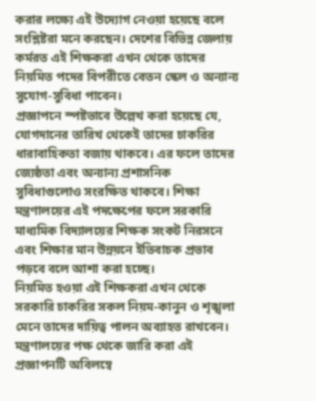করার লক্ষ্যে এই উদ্যোগ নেওয়া হয়েছে বলে সংশ্লিষ্টরা মনে করছেন। দেশের বিভিন্ন জেলায় কর্মরত এই শিক্ষকরা এখন থেকে তাদের নিয়মিত পদের বিপরীতে বেতন স্কেল ও অন্যান্য সুযোগ-সুবিধা পাবেন।
প্রজ্ঞাপনে স্পষ্টভাবে উল্লেখ করা হয়েছে যে, যোগদানের তারিখ থেকেই তাদের চাকরির ধারাবাহিকতা বজায় থাকবে। এর ফলে তাদের জ্যেষ্ঠতা এবং অন্যান্য প্রশাসনিক সুবিধাগুলোও সংরক্ষিত থাকবে। শিক্ষা মন্ত্রণালয়ের এই পদক্ষেপের ফলে সরকারি মাধ্যমিক বিদ্যালয়ের শিক্ষক সংকট নিরসনে এবং শিক্ষার মান উন্নয়নে ইতিবাচক প্রভাব পড়বে বলে আশা করা হচ্ছে।
নিয়মিত হওয়া এই শিক্ষকরা এখন থেকে সরকারি চাকরির সকল নিয়ম-কানুন ও শৃঙ্খলা মেনে তাদের দায়িত্ব পালন অব্যাহত রাখবেন। মন্ত্রণালয়ের পক্ষ থেকে জারি করা এই প্রজ্ঞাপনটি অবিলম্বে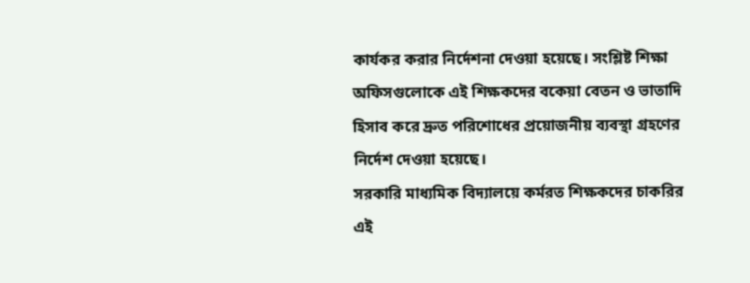কার্যকর করার নির্দেশনা দেওয়া হয়েছে। সংশ্লিষ্ট শিক্ষা অফিসগুলোকে এই শিক্ষকদের বকেয়া বেতন ও ভাতাদি হিসাব করে দ্রুত পরিশোধের প্রয়োজনীয় ব্যবস্থা গ্রহণের নির্দেশ দেওয়া হয়েছে।
সরকারি মাধ্যমিক বিদ্যালয়ে কর্মরত শিক্ষকদের চাকরির এই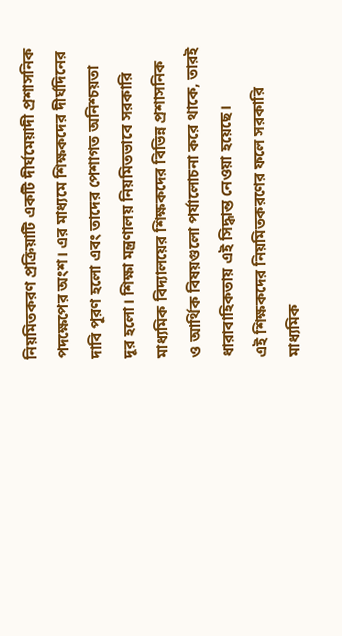নিয়মিতকরণ প্রক্রিয়াটি একটি দীর্ঘমেয়াদী প্রশাসনিক পদক্ষেপের অংশ। এর মাধ্যমে শিক্ষকদের দীর্ঘদিনের দাবি পূরণ হলো এবং তাদের পেশাগত অনিশ্চয়তা দূর হলো। শিক্ষা মন্ত্রণালয় নিয়মিতভাবে সরকারি মাধ্যমিক বিদ্যালয়ের শিক্ষকদের বিভিন্ন প্রশাসনিক ও আর্থিক বিষয়গুলো পর্যালোচনা করে থাকে, তারই ধারাবাহিকতায় এই সিদ্ধান্ত নেওয়া হয়েছে।
এই শিক্ষকদের নিয়মিতকরণের ফলে সরকারি মাধ্যমিক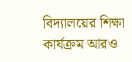বিদ্যালয়ের শিক্ষা কার্যক্রম আরও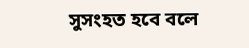সুসংহত হবে বলে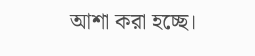আশা করা হচ্ছে।